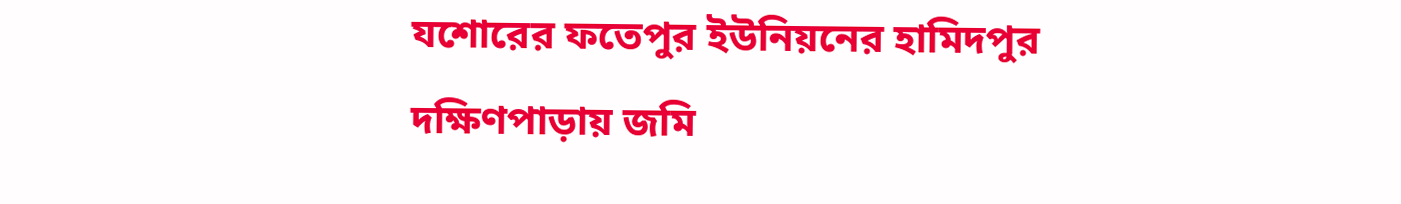যশোরের ফতেপুর ইউনিয়নের হামিদপুর দক্ষিণপাড়ায় জমি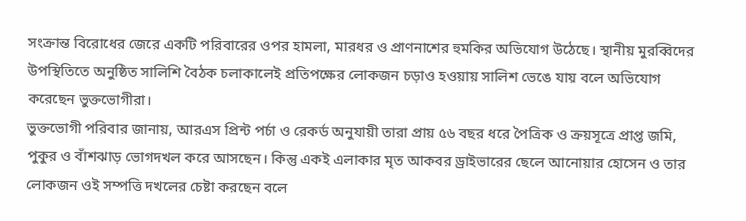সংক্রান্ত বিরোধের জেরে একটি পরিবারের ওপর হামলা, মারধর ও প্রাণনাশের হুমকির অভিযোগ উঠেছে। স্থানীয় মুরব্বিদের উপস্থিতিতে অনুষ্ঠিত সালিশি বৈঠক চলাকালেই প্রতিপক্ষের লোকজন চড়াও হওয়ায় সালিশ ভেঙে যায় বলে অভিযোগ করেছেন ভুক্তভোগীরা।
ভুক্তভোগী পরিবার জানায়, আরএস প্রিন্ট পর্চা ও রেকর্ড অনুযায়ী তারা প্রায় ৫৬ বছর ধরে পৈত্রিক ও ক্রয়সূত্রে প্রাপ্ত জমি, পুকুর ও বাঁশঝাড় ভোগদখল করে আসছেন। কিন্তু একই এলাকার মৃত আকবর ড্রাইভারের ছেলে আনোয়ার হোসেন ও তার লোকজন ওই সম্পত্তি দখলের চেষ্টা করছেন বলে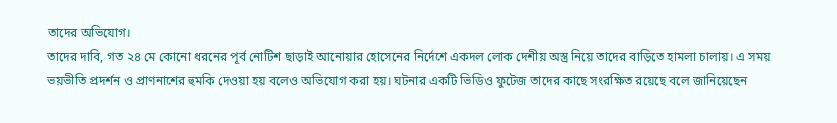তাদের অভিযোগ।
তাদের দাবি, গত ২৪ মে কোনো ধরনের পূর্ব নোটিশ ছাড়াই আনোয়ার হোসেনের নির্দেশে একদল লোক দেশীয় অস্ত্র নিয়ে তাদের বাড়িতে হামলা চালায়। এ সময় ভয়ভীতি প্রদর্শন ও প্রাণনাশের হুমকি দেওয়া হয় বলেও অভিযোগ করা হয়। ঘটনার একটি ভিডিও ফুটেজ তাদের কাছে সংরক্ষিত রয়েছে বলে জানিয়েছেন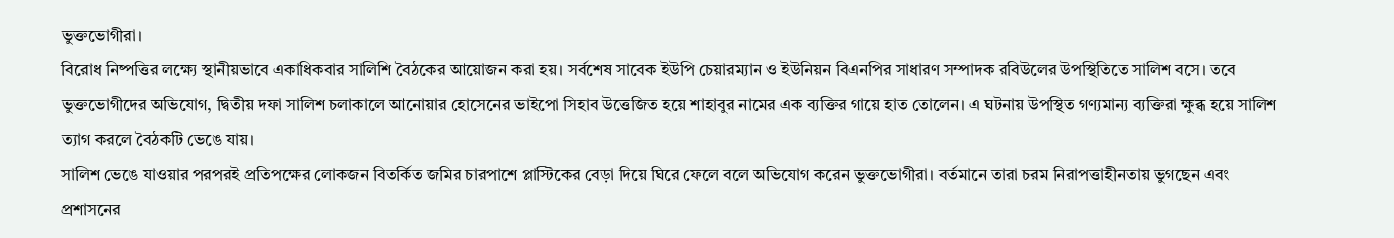ভুক্তভোগীরা।
বিরোধ নিষ্পত্তির লক্ষ্যে স্থানীয়ভাবে একাধিকবার সালিশি বৈঠকের আয়োজন করা হয়। সর্বশেষ সাবেক ইউপি চেয়ারম্যান ও ইউনিয়ন বিএনপির সাধারণ সম্পাদক রবিউলের উপস্থিতিতে সালিশ বসে। তবে ভুক্তভোগীদের অভিযোগ, দ্বিতীয় দফা সালিশ চলাকালে আনোয়ার হোসেনের ভাইপো সিহাব উত্তেজিত হয়ে শাহাবুর নামের এক ব্যক্তির গায়ে হাত তোলেন। এ ঘটনায় উপস্থিত গণ্যমান্য ব্যক্তিরা ক্ষুব্ধ হয়ে সালিশ ত্যাগ করলে বৈঠকটি ভেঙে যায়।
সালিশ ভেঙে যাওয়ার পরপরই প্রতিপক্ষের লোকজন বিতর্কিত জমির চারপাশে প্লাস্টিকের বেড়া দিয়ে ঘিরে ফেলে বলে অভিযোগ করেন ভুক্তভোগীরা। বর্তমানে তারা চরম নিরাপত্তাহীনতায় ভুগছেন এবং প্রশাসনের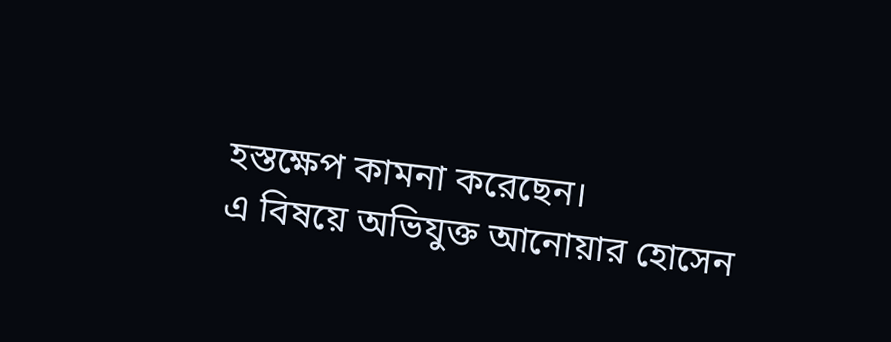হস্তক্ষেপ কামনা করেছেন।
এ বিষয়ে অভিযুক্ত আনোয়ার হোসেন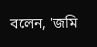বলেন, 'জমি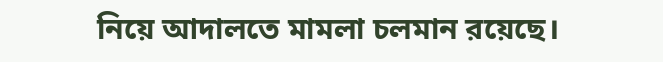নিয়ে আদালতে মামলা চলমান রয়েছে।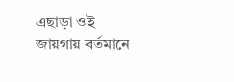এছাড়া ওই জায়গায় বর্তমানে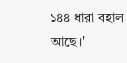১৪৪ ধারা বহাল আছে।'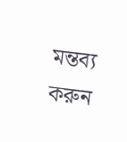মন্তব্য করুন